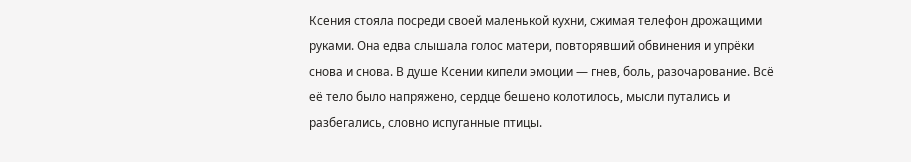Ксения стояла посреди своей маленькой кухни, сжимая телефон дрожащими руками. Она едва слышала голос матери, повторявший обвинения и упрёки снова и снова. В душе Ксении кипели эмоции — гнев, боль, разочарование. Всё её тело было напряжено, сердце бешено колотилось, мысли путались и разбегались, словно испуганные птицы.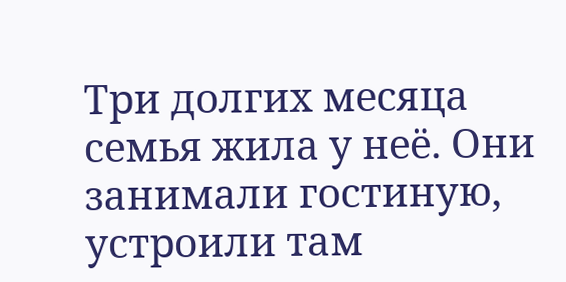Три долгих месяца семья жила у неё. Они занимали гостиную, устроили там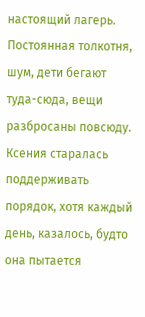настоящий лагерь. Постоянная толкотня, шум, дети бегают туда-сюда, вещи разбросаны повсюду. Ксения старалась поддерживать порядок, хотя каждый день, казалось, будто она пытается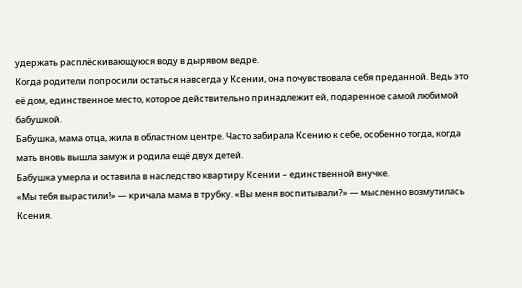удержать расплёскивающуюся воду в дырявом ведре.
Когда родители попросили остаться навсегда у Ксении, она почувствовала себя преданной. Ведь это её дом, единственное место, которое действительно принадлежит ей, подаренное самой любимой бабушкой.
Бабушка, мама отца, жила в областном центре. Часто забирала Ксению к себе, особенно тогда, когда мать вновь вышла замуж и родила ещё двух детей.
Бабушка умерла и оставила в наследство квартиру Ксении – единственной внучке.
«Мы тебя вырастили!» — кричала мама в трубку. «Вы меня воспитывали?» — мысленно возмутилась Ксения.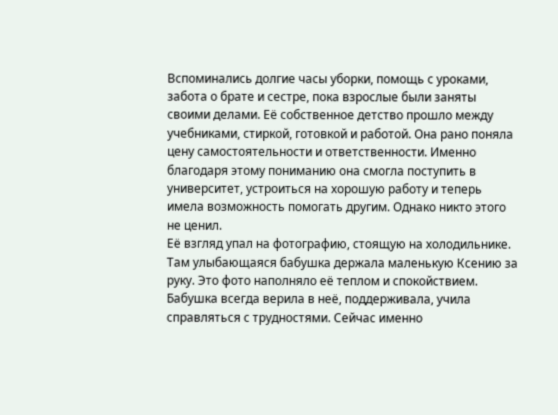Вспоминались долгие часы уборки, помощь с уроками, забота о брате и сестре, пока взрослые были заняты своими делами. Её собственное детство прошло между учебниками, стиркой, готовкой и работой. Она рано поняла цену самостоятельности и ответственности. Именно благодаря этому пониманию она смогла поступить в университет, устроиться на хорошую работу и теперь имела возможность помогать другим. Однако никто этого не ценил.
Её взгляд упал на фотографию, стоящую на холодильнике. Там улыбающаяся бабушка держала маленькую Ксению за руку. Это фото наполняло её теплом и спокойствием. Бабушка всегда верила в неё, поддерживала, учила справляться с трудностями. Сейчас именно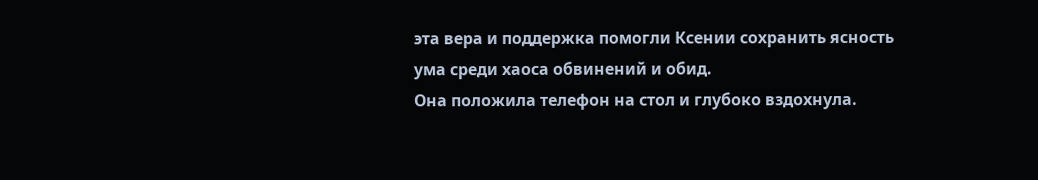эта вера и поддержка помогли Ксении сохранить ясность ума среди хаоса обвинений и обид.
Она положила телефон на стол и глубоко вздохнула.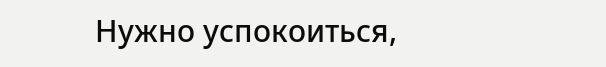Нужно успокоиться,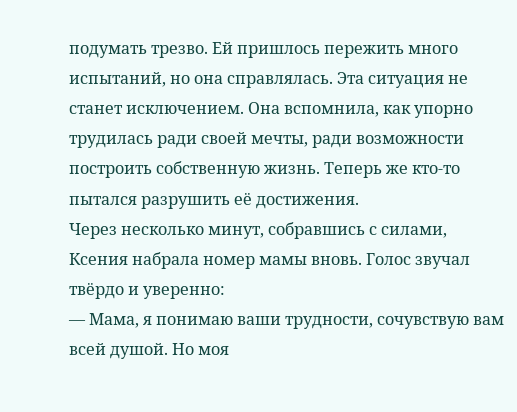подумать трезво. Ей пришлось пережить много испытаний, но она справлялась. Эта ситуация не станет исключением. Она вспомнила, как упорно трудилась ради своей мечты, ради возможности построить собственную жизнь. Теперь же кто-то пытался разрушить её достижения.
Через несколько минут, собравшись с силами, Ксения набрала номер мамы вновь. Голос звучал твёрдо и уверенно:
— Мама, я понимаю ваши трудности, сочувствую вам всей душой. Но моя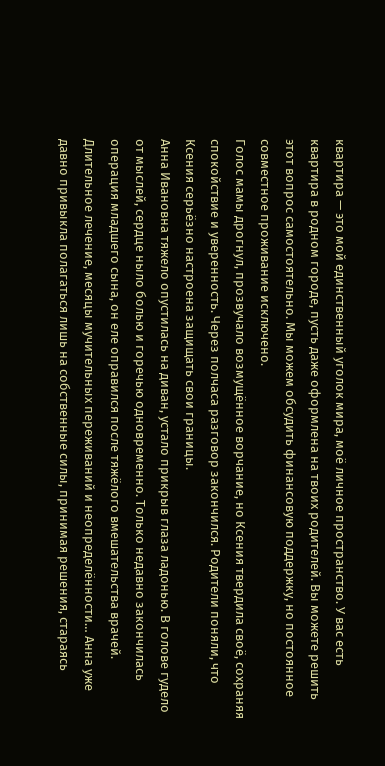квартира — это мой единственный уголок мира, моё личное пространство. У вас есть квартира в родном городе, пусть даже оформлена на твоих родителей. Вы можете решить этот вопрос самостоятельно. Мы можем обсудить финансовую поддержку, но постоянное совместное проживание исключено.
Голос мамы дрогнул, прозвучало возмущённое ворчание, но Ксения твердила своё, сохраняя спокойствие и уверенность. Через полчаса разговор закончился. Родители поняли, что Ксения серьёзно настроена защищать свои границы.
Анна Ивановна тяжело опустилась на диван, устало прикрыв глаза ладонью. В голове гудело от мыслей, сердце ныло болью и горечью одновременно. Только недавно закончилась операция младшего сына, он еле оправился после тяжёлого вмешательства врачей. Длительное лечение, месяцы мучительных переживаний и неопределённости… Анна уже давно привыкла полагаться лишь на собственные силы, принимая решения, стараясь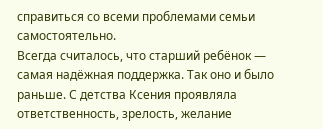справиться со всеми проблемами семьи самостоятельно.
Всегда считалось, что старший ребёнок — самая надёжная поддержка. Так оно и было раньше. С детства Ксения проявляла ответственность, зрелость, желание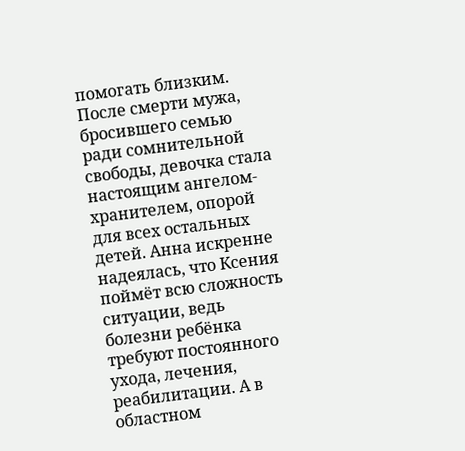помогать близким. После смерти мужа, бросившего семью ради сомнительной свободы, девочка стала настоящим ангелом-хранителем, опорой для всех остальных детей. Анна искренне надеялась, что Ксения поймёт всю сложность ситуации, ведь болезни ребёнка требуют постоянного ухода, лечения, реабилитации. А в областном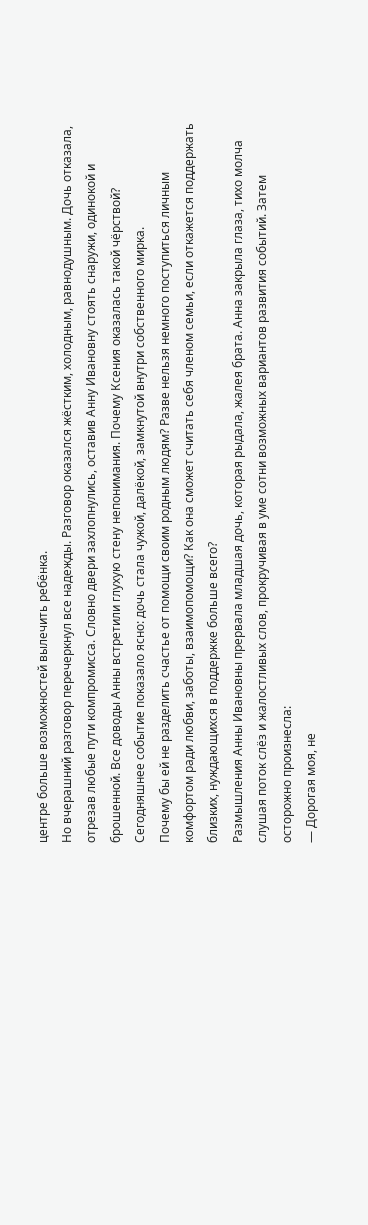центре больше возможностей вылечить ребёнка.
Но вчерашний разговор перечеркнул все надежды. Разговор оказался жёстким, холодным, равнодушным. Дочь отказала, отрезав любые пути компромисса. Словно двери захлопнулись, оставив Анну Ивановну стоять снаружи, одинокой и брошенной. Все доводы Анны встретили глухую стену непонимания. Почему Ксения оказалась такой чёрствой?
Сегодняшнее событие показало ясно: дочь стала чужой, далёкой, замкнутой внутри собственного мирка.
Почему бы ей не разделить счастье от помощи своим родным людям? Разве нельзя немного поступиться личным комфортом ради любви, заботы, взаимопомощи? Как она сможет считать себя членом семьи, если откажется поддержать близких, нуждающихся в поддержке больше всего?
Размышления Анны Ивановны прервала младшая дочь, которая рыдала, жалея брата. Анна закрыла глаза, тихо молча слушая поток слёз и жалостливых слов, прокручивая в уме сотни возможных вариантов развития событий. Затем осторожно произнесла:
— Дорогая моя, не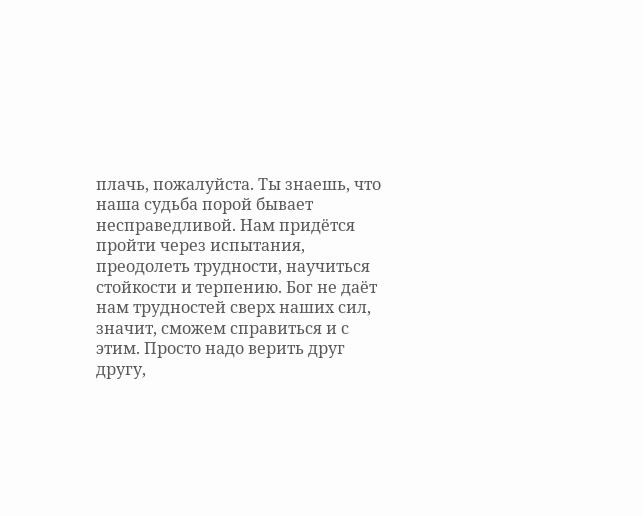плачь, пожалуйста. Ты знаешь, что наша судьба порой бывает несправедливой. Нам придётся пройти через испытания, преодолеть трудности, научиться стойкости и терпению. Бог не даёт нам трудностей сверх наших сил, значит, сможем справиться и с этим. Просто надо верить друг другу,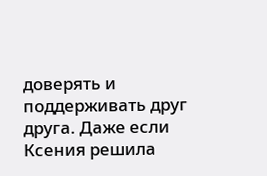доверять и поддерживать друг друга. Даже если Ксения решила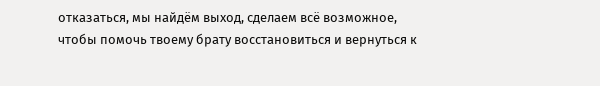отказаться, мы найдём выход, сделаем всё возможное, чтобы помочь твоему брату восстановиться и вернуться к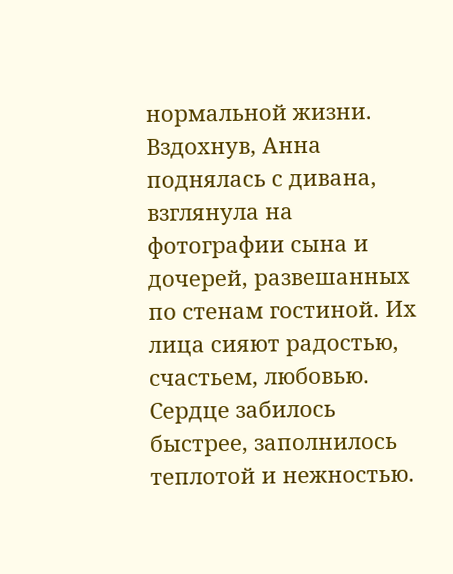нормальной жизни.
Вздохнув, Анна поднялась с дивана, взглянула на фотографии сына и дочерей, развешанных по стенам гостиной. Их лица сияют радостью, счастьем, любовью. Сердце забилось быстрее, заполнилось теплотой и нежностью.